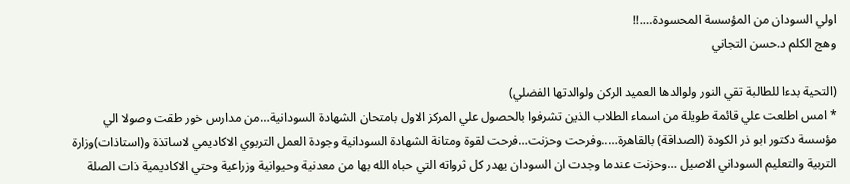اولي السودان من المؤسسة المحسودة….!!
وهج الكلم د.حسن التجاني

(التحية بدءا للطالبة تقي النور ولوالدها العميد الركن ولوالدتها الفضلي)
* امس اطلعت علي قائمة طويلة من اسماء الطلاب الذين تشرفوا بالحصول علي المركز الاول بامتحان الشهادة السودانية…من مدارس خور طقت وصولا الي مؤسسة دكتور ابو ذر الكودة (الصداقة) بالقاهرة…..وفرحت وحزنت…فرحت لقوة ومتانة الشهادة السودانية وجودة العمل التربوي الاكاديمي لاساتذة و(استاذات)وزارة التربية والتعليم السوداني الاصيل …وحزنت عندما وجدت ان السودان يهدر كل ثرواته التي حباه الله بها من معدنية وحيوانية وزراعية وحتي الاكاديمية ذات الصلة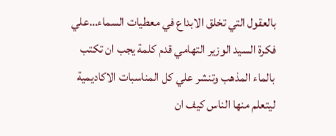بالعقول التي تخلق الابداع في معطيات السماء…علي فكرة السيد الوزير التهامي قدم كلمة يجب ان تكتب بالماء المذهب وتنشر علي كل المناسبات الاكاديمية ليتعلم منها الناس كيف ان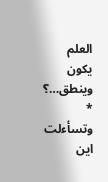العلم يكون وينطق…؟
* وتسأءلت اين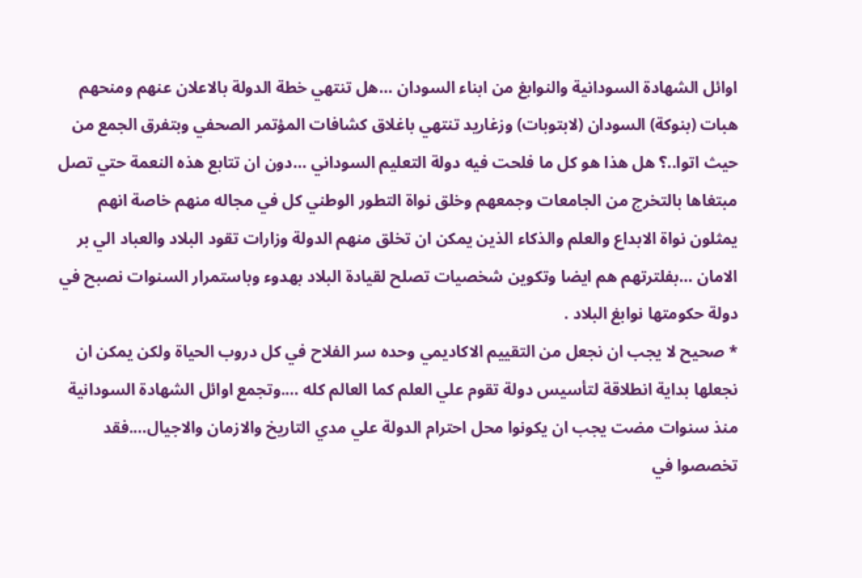اوائل الشهادة السودانية والنوابغ من ابناء السودان …هل تنتهي خطة الدولة بالاعلان عنهم ومنحهم هبات (بنوكة) السودان (لابتوبات) وزغاريد تنتهي باغلاق كشافات المؤتمر الصحفي وبتفرق الجمع من حيث اتوا..؟ هل هذا هو كل ما فلحت فيه دولة التعليم السوداني …دون ان تتابع هذه النعمة حتي تصل مبتغاها بالتخرج من الجامعات وجمعهم وخلق نواة التطور الوطني كل في مجاله منهم خاصة انهم يمثلون نواة الابداع والعلم والذكاء الذين يمكن ان تخلق منهم الدولة وزارات تقود البلاد والعباد الي بر الامان …بفلترتهم هم ايضا وتكوين شخصيات تصلح لقيادة البلاد بهدوء وباستمرار السنوات نصبح في دولة حكومتها نوابغ البلاد .
* صحيح لا يجب ان نجعل من التقييم الاكاديمي وحده سر الفلاح في كل دروب الحياة ولكن يمكن ان نجعلها بداية انطلاقة لتأسيس دولة تقوم علي العلم كما العالم كله ….وتجمع اوائل الشهادة السودانية منذ سنوات مضت يجب ان يكونوا محل احترام الدولة علي مدي التاريخ والازمان والاجيال….فقد تخصصوا في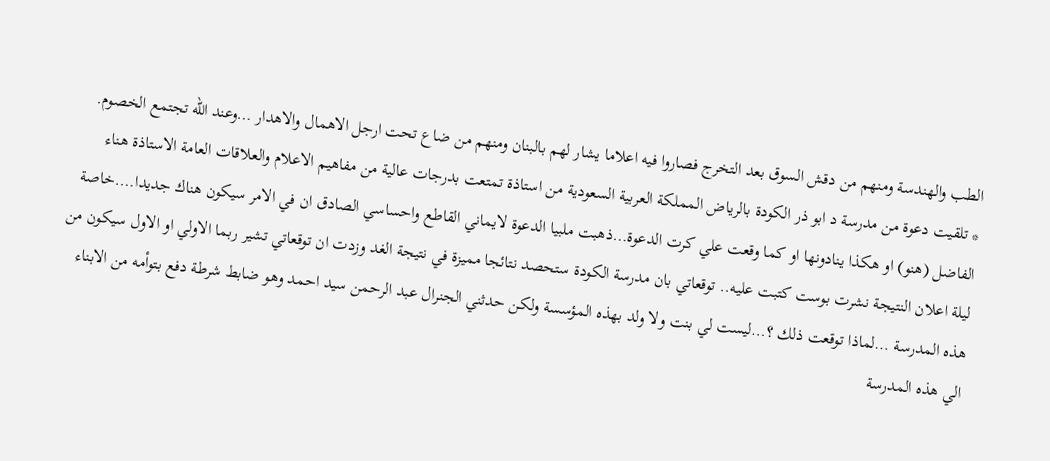الطب والهندسة ومنهم من دقش السوق بعد التخرج فصاروا فيه اعلاما يشار لهم بالبنان ومنهم من ضاع تحت ارجل الاهمال والاهدار …وعند الله تجتمع الخصوم.
* تلقيت دعوة من مدرسة د ابو ذر الكودة بالرياض المملكة العربية السعودية من استاذة تمتعت بدرجات عالية من مفاهيم الاعلام والعلاقات العامة الاستاذة هناء الفاضل (هنو) او هكذا ينادونها او كما وقعت علي كرت الدعوة…ذهبت ملبيا الدعوة لايماني القاطع واحساسي الصادق ان في الامر سيكون هناك جديدا….خاصة ليلة اعلان النتيجة نشرت بوست كتبت عليه.. توقعاتي بان مدرسة الكودة ستحصد نتائجا مميزة في نتيجة الغد وزدت ان توقعاتي تشير ربما الاولي او الاول سيكون من هذه المدرسة …لماذا توقعت ذلك ؟…ليست لي بنت ولا ولد بهذه المؤسسة ولكن حدثني الجنرال عبد الرحمن سيد احمد وهو ضابط شرطة دفع بتوأمه من الابناء الي هذه المدرسة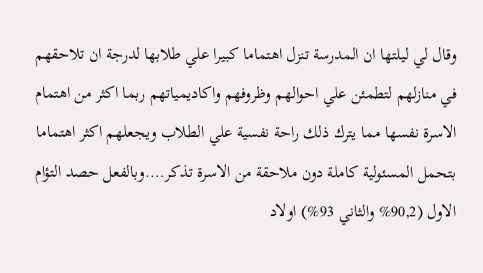وقال لي ليلتها ان المدرسة تنزل اهتماما كبيرا علي طلابها لدرجة ان تلاحقهم في منازلهم لتطمئن علي احوالهم وظروفهم واكاديمياتهم ربما اكثر من اهتمام الاسرة نفسها مما يترك ذلك راحة نفسية علي الطلاب ويجعلهم اكثر اهتماما بتحمل المسئولية كاملة دون ملاحقة من الاسرة تذكر….وبالفعل حصد التؤام الاول (90,2% والثاني 93%) اولاد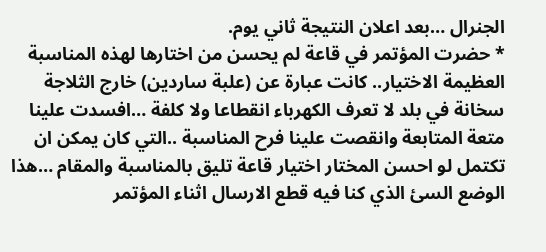الجنرال …بعد اعلان النتيجة ثاني يوم.
* حضرت المؤتمر في قاعة لم يحسن من اختارها لهذه المناسبة العظيمة الاختيار.. كانت عبارة عن (علبة ساردين) خارج الثلاجة سخانة في بلد لا تعرف الكهرباء انقطاعا ولا كلفة …افسدت علينا متعة المتابعة وانقصت علينا فرح المناسبة ..التي كان يمكن ان تكتمل لو احسن المختار اختيار قاعة تليق بالمناسبة والمقام …هذا الوضع السئ الذي كنا فيه قطع الارسال اثناء المؤتمر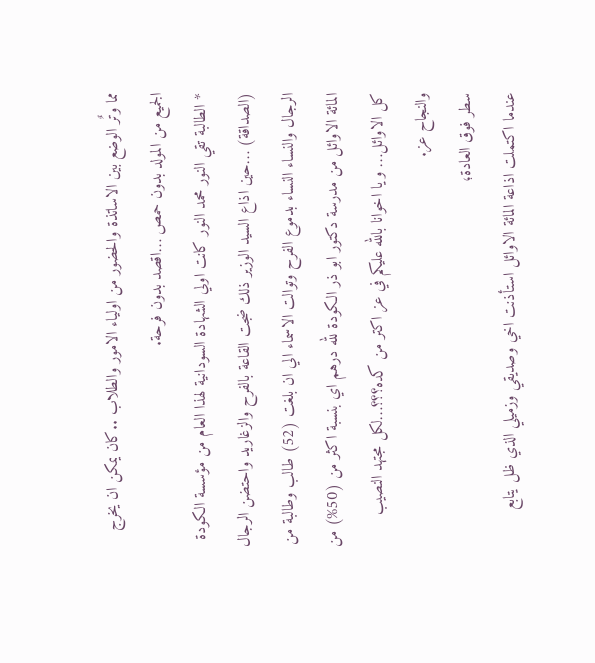مما وتٌر الوضع بين الاساتذة والحضور من اولياء الامور والطلاب ..كان يمكن ان يخرج الجميع من المولد بدون حمص …اقصد بدون فرحة.
* الطالبة تقي النور محمد النور كانت اولي الشهادة السودانية لهذا العام من مؤسسة الكودة (الصداقة) …حين اذاع السيد الوزير ذلك ضجت القاعة بالفرح والزغاريد واحتضن الرجال الرجال والنساء النساء بدموع الفرح وتوالت الاسماء الي ان بلغت (52) طالب وطالبة من المائة الاوائل من مدرسة دكتور ابو ذر الكودة لله درهم اي بنسبة اكثر من (50%) من كل الاوائل… و يا اخوانا بالله عليكم في عز اكتر من كده؟؟؟…لكل مجتهد النصيب والنجاح عز.
سطر فوق العادة؛
عندما اكتملت اذاعة المائة الاوائل استأذنت اخي وصديقي وزميلي الذي ظل يتابع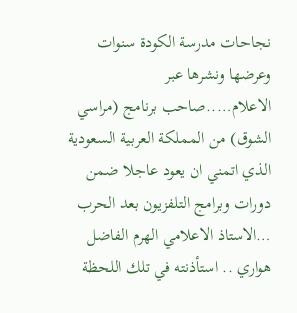نجاحات مدرسة الكودة سنوات وعرضها ونشرها عبر الاعلام…..صاحب برنامج (مراسي الشوق) من المملكة العربية السعودية الذي اتمني ان يعود عاجلا ضمن دورات وبرامج التلفزيون بعد الحرب …الاستاذ الاعلامي الهرم الفاضل هواري .. استأذنته في تلك اللحظة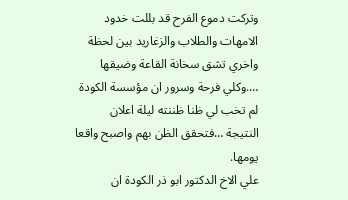وتركت دموع الفرح قد بللت خدود الامهات والطلاب والزغاريد بين لحظة واخري تشق سخانة القاعة وضيقها ….وكلي فرحة وسرور ان مؤسسة الكودة لم تخب لي ظنا ظننته ليلة اعلان النتيجة …فتحقق الظن بهم واصبح واقعا يومها.
علي الاخ الدكتور ابو ذر الكودة ان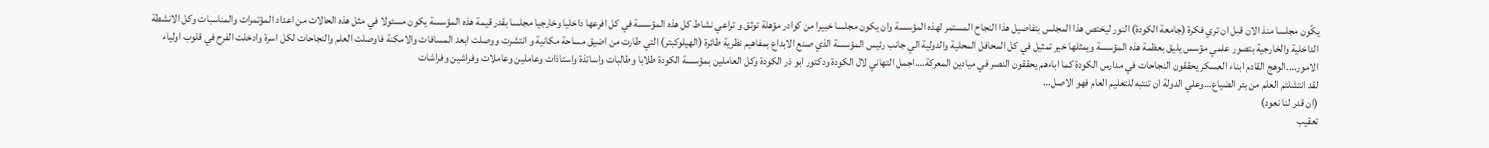يكًون مجلسا منذ الان قبل ان تري فكرة (جامعة الكودة) النور ليختص هذا المجلس بتفاصيل هذا النجاح المستمر لهذه المؤسسة وان يكون مجلسا خبيرا من كوادر مؤهلة توثق و تراعي نشاط كل هذه المؤسسة في كل افرعها داخليا وخارجيا مجلسا بقدر قيمة هذه المؤسسة يكون مسئولا في مثل هذه الحالات من اعداد المؤتمرات والمناسبات وكل الانشطة الداخلية والخارجية بتصور علمي مؤسس يليق بعظمة هذه المؤسسة ويمثلها خير تمثيل في كل المحافل المحلية والدولية الي جانب رئيس المؤسسة الذي صنع الابداع بمفاهيم نظرية طائرة (الهيلوكبتر) التي طارت من اضيق مساحة مكانية و انتشرت ووصلت ابعد المسافات والامكنة فاوصلت العلم والنجاحات لكل اسرة وادخلت الفرح في قلوب اولياء الامور….الوهج القادم ابناء العسكر يحققون النجاحات في مدارس الكودة كما اباءهم يحققون النصر في ميادين المعركة….اجمل التهاني لال الكودة ودكتور ابو ذر الكودة وكل العاملين بمؤسسة الكودة طلابا وطالبات واساتذة واستاذات وعاملين وعاملات وفراشين وفراشات
لقد انتشلتم العلم من بئر الضياع…وعلي الدولة ان تنتبه للتعليم العام فهو الاصل…
(ان قدر لنا نعود)
تعقيب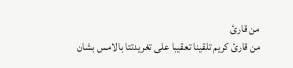من قارئ
من قارئ كريم تلقينا تعقيبا على تغريدتتا بالامس بشان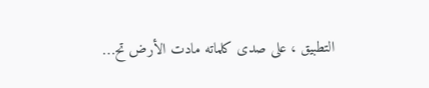التطبيق ، على صدى كلماته مادت الأرض تح…